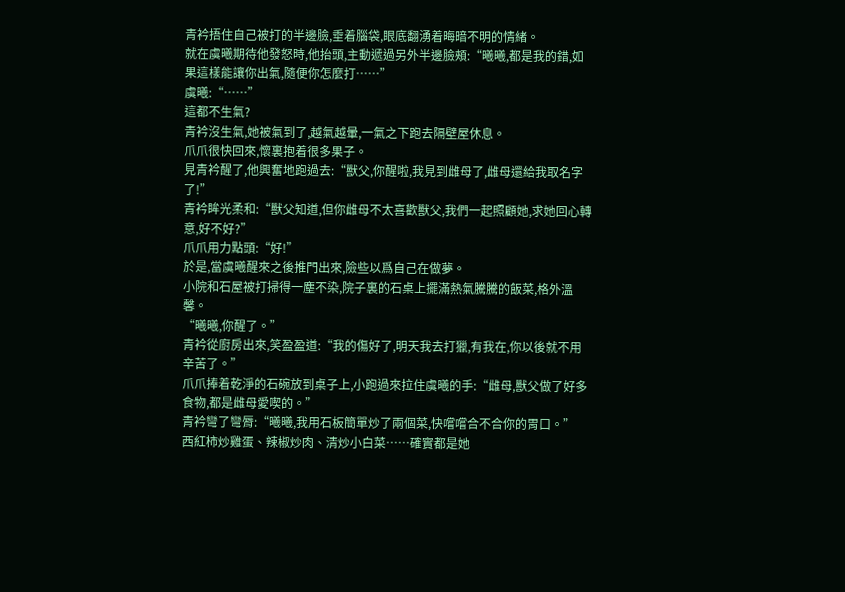青衿捂住自己被打的半邊臉,垂着腦袋,眼底翻湧着晦暗不明的情緒。
就在虞曦期待他發怒時,他抬頭,主動遞過另外半邊臉頰:“曦曦,都是我的錯,如果這樣能讓你出氣,隨便你怎麼打……”
虞曦:“……”
這都不生氣?
青衿沒生氣,她被氣到了,越氣越暈,一氣之下跑去隔壁屋休息。
爪爪很快回來,懷裏抱着很多果子。
見青衿醒了,他興奮地跑過去:“獸父,你醒啦,我見到雌母了,雌母還給我取名字了!”
青衿眸光柔和:“獸父知道,但你雌母不太喜歡獸父,我們一起照顧她,求她回心轉意,好不好?”
爪爪用力點頭:“好!”
於是,當虞曦醒來之後推門出來,險些以爲自己在做夢。
小院和石屋被打掃得一塵不染,院子裏的石桌上擺滿熱氣騰騰的飯菜,格外溫馨。
“曦曦,你醒了。”
青衿從廚房出來,笑盈盈道:“我的傷好了,明天我去打獵,有我在,你以後就不用辛苦了。”
爪爪捧着乾淨的石碗放到桌子上,小跑過來拉住虞曦的手:“雌母,獸父做了好多食物,都是雌母愛喫的。”
青衿彎了彎脣:“曦曦,我用石板簡單炒了兩個菜,快嚐嚐合不合你的胃口。”
西紅柿炒雞蛋、辣椒炒肉、清炒小白菜……確實都是她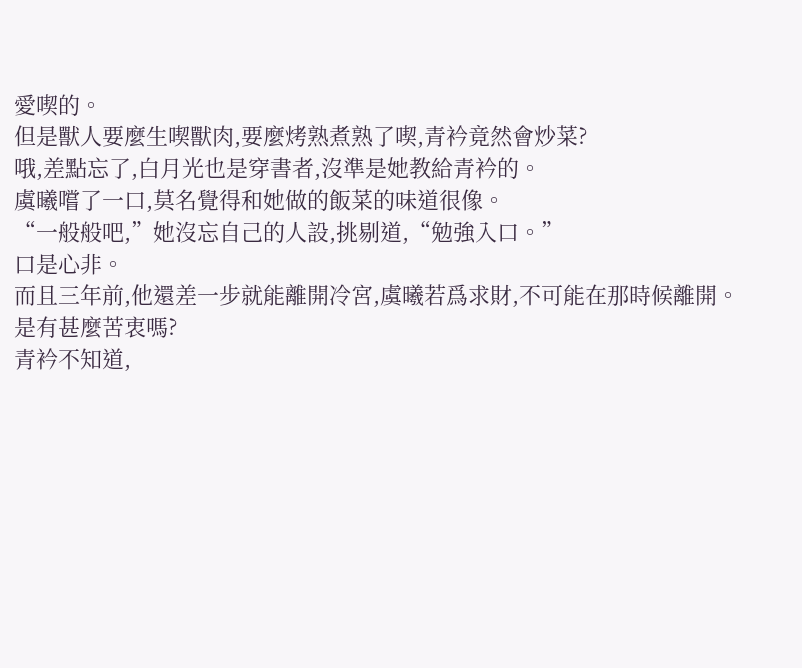愛喫的。
但是獸人要麼生喫獸肉,要麼烤熟煮熟了喫,青衿竟然會炒菜?
哦,差點忘了,白月光也是穿書者,沒準是她教給青衿的。
虞曦嚐了一口,莫名覺得和她做的飯菜的味道很像。
“一般般吧,”她沒忘自己的人設,挑剔道,“勉強入口。”
口是心非。
而且三年前,他還差一步就能離開冷宮,虞曦若爲求財,不可能在那時候離開。
是有甚麼苦衷嗎?
青衿不知道,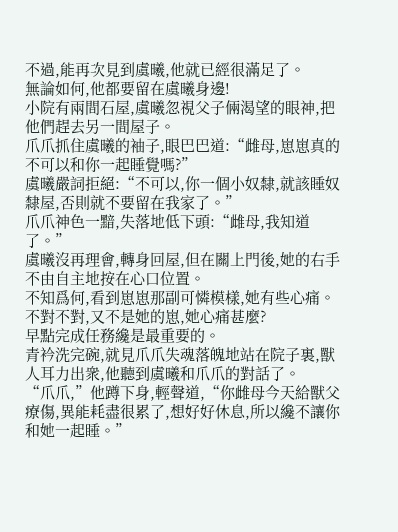不過,能再次見到虞曦,他就已經很滿足了。
無論如何,他都要留在虞曦身邊!
小院有兩間石屋,虞曦忽視父子倆渴望的眼神,把他們趕去另一間屋子。
爪爪抓住虞曦的袖子,眼巴巴道:“雌母,崽崽真的不可以和你一起睡覺嗎?”
虞曦嚴詞拒絕:“不可以,你一個小奴隸,就該睡奴隸屋,否則就不要留在我家了。”
爪爪神色一黯,失落地低下頭:“雌母,我知道了。”
虞曦沒再理會,轉身回屋,但在關上門後,她的右手不由自主地按在心口位置。
不知爲何,看到崽崽那副可憐模樣,她有些心痛。
不對不對,又不是她的崽,她心痛甚麼?
早點完成任務纔是最重要的。
青衿洗完碗,就見爪爪失魂落魄地站在院子裏,獸人耳力出衆,他聽到虞曦和爪爪的對話了。
“爪爪,”他蹲下身,輕聲道,“你雌母今天給獸父療傷,異能耗盡很累了,想好好休息,所以纔不讓你和她一起睡。”